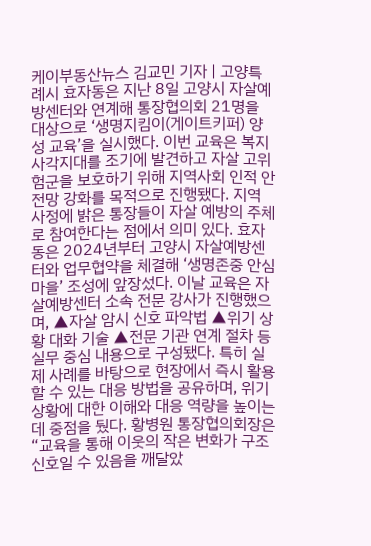케이부동산뉴스 김교민 기자 | 고양특례시 효자동은 지난 8일 고양시 자살예방센터와 연계해 통장협의회 21명을 대상으로 ‘생명지킴이(게이트키퍼) 양성 교육’을 실시했다. 이번 교육은 복지 사각지대를 조기에 발견하고 자살 고위험군을 보호하기 위해 지역사회 인적 안전망 강화를 목적으로 진행됐다. 지역 사정에 밝은 통장들이 자살 예방의 주체로 참여한다는 점에서 의미 있다. 효자동은 2024년부터 고양시 자살예방센터와 업무협약을 체결해 ‘생명존중 안심마을’ 조성에 앞장섰다. 이날 교육은 자살예방센터 소속 전문 강사가 진행했으며, ▲자살 암시 신호 파악법 ▲위기 상황 대화 기술 ▲전문 기관 연계 절차 등 실무 중심 내용으로 구성됐다. 특히 실제 사례를 바탕으로 현장에서 즉시 활용할 수 있는 대응 방법을 공유하며, 위기 상황에 대한 이해와 대응 역량을 높이는 데 중점을 뒀다. 황병원 통장협의회장은 “교육을 통해 이웃의 작은 변화가 구조 신호일 수 있음을 깨달았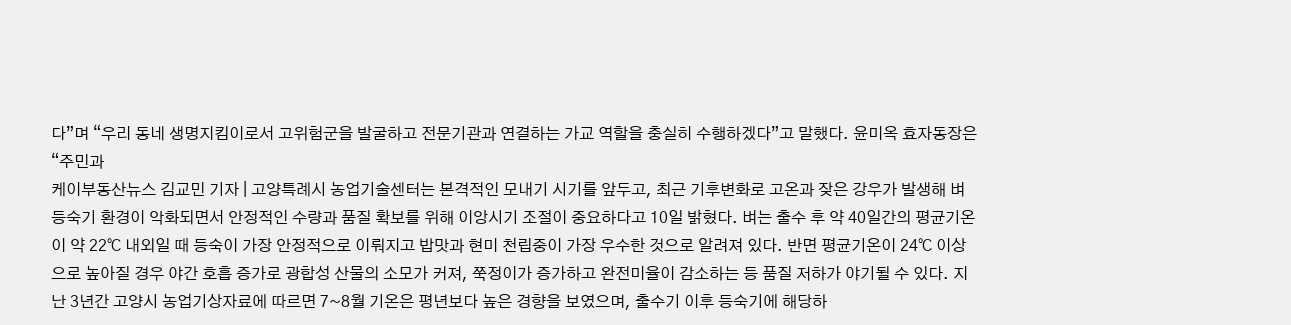다”며 “우리 동네 생명지킴이로서 고위험군을 발굴하고 전문기관과 연결하는 가교 역할을 충실히 수행하겠다”고 말했다. 윤미옥 효자동장은 “주민과
케이부동산뉴스 김교민 기자 | 고양특례시 농업기술센터는 본격적인 모내기 시기를 앞두고, 최근 기후변화로 고온과 잦은 강우가 발생해 벼 등숙기 환경이 악화되면서 안정적인 수량과 품질 확보를 위해 이앙시기 조절이 중요하다고 10일 밝혔다. 벼는 출수 후 약 40일간의 평균기온이 약 22℃ 내외일 때 등숙이 가장 안정적으로 이뤄지고 밥맛과 현미 천립중이 가장 우수한 것으로 알려져 있다. 반면 평균기온이 24℃ 이상으로 높아질 경우 야간 호흡 증가로 광합성 산물의 소모가 커져, 쭉정이가 증가하고 완전미율이 감소하는 등 품질 저하가 야기될 수 있다. 지난 3년간 고양시 농업기상자료에 따르면 7~8월 기온은 평년보다 높은 경향을 보였으며, 출수기 이후 등숙기에 해당하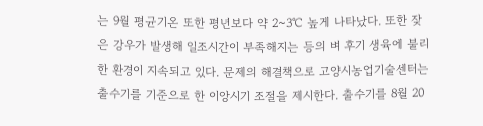는 9월 평균기온 또한 평년보다 약 2~3℃ 높게 나타났다. 또한 잦은 강우가 발생해 일조시간이 부족해지는 등의 벼 후기 생육에 불리한 환경이 지속되고 있다. 문제의 해결책으로 고양시농업기술센터는 출수기를 기준으로 한 이앙시기 조절을 제시한다. 출수기를 8월 20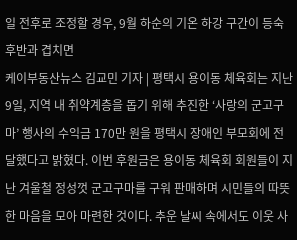일 전후로 조정할 경우, 9월 하순의 기온 하강 구간이 등숙 후반과 겹치면
케이부동산뉴스 김교민 기자 | 평택시 용이동 체육회는 지난 9일, 지역 내 취약계층을 돕기 위해 추진한 ‘사랑의 군고구마’ 행사의 수익금 170만 원을 평택시 장애인 부모회에 전달했다고 밝혔다. 이번 후원금은 용이동 체육회 회원들이 지난 겨울철 정성껏 군고구마를 구워 판매하며 시민들의 따뜻한 마음을 모아 마련한 것이다. 추운 날씨 속에서도 이웃 사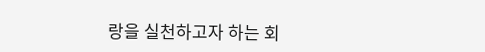랑을 실천하고자 하는 회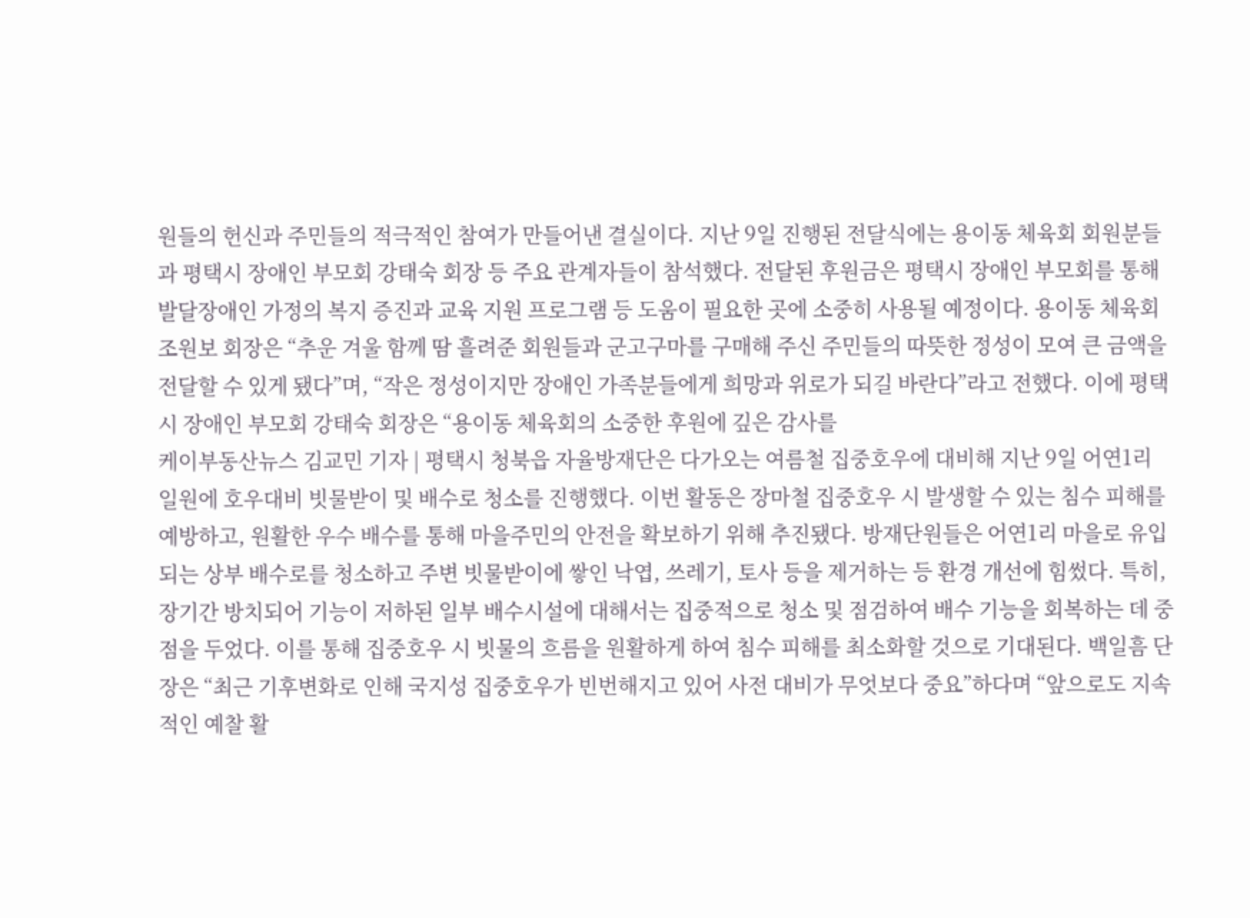원들의 헌신과 주민들의 적극적인 참여가 만들어낸 결실이다. 지난 9일 진행된 전달식에는 용이동 체육회 회원분들과 평택시 장애인 부모회 강태숙 회장 등 주요 관계자들이 참석했다. 전달된 후원금은 평택시 장애인 부모회를 통해 발달장애인 가정의 복지 증진과 교육 지원 프로그램 등 도움이 필요한 곳에 소중히 사용될 예정이다. 용이동 체육회 조원보 회장은 “추운 겨울 함께 땀 흘려준 회원들과 군고구마를 구매해 주신 주민들의 따뜻한 정성이 모여 큰 금액을 전달할 수 있게 됐다”며, “작은 정성이지만 장애인 가족분들에게 희망과 위로가 되길 바란다”라고 전했다. 이에 평택시 장애인 부모회 강태숙 회장은 “용이동 체육회의 소중한 후원에 깊은 감사를
케이부동산뉴스 김교민 기자 | 평택시 청북읍 자율방재단은 다가오는 여름철 집중호우에 대비해 지난 9일 어연1리 일원에 호우대비 빗물받이 및 배수로 청소를 진행했다. 이번 활동은 장마철 집중호우 시 발생할 수 있는 침수 피해를 예방하고, 원활한 우수 배수를 통해 마을주민의 안전을 확보하기 위해 추진됐다. 방재단원들은 어연1리 마을로 유입되는 상부 배수로를 청소하고 주변 빗물받이에 쌓인 낙엽, 쓰레기, 토사 등을 제거하는 등 환경 개선에 힘썼다. 특히, 장기간 방치되어 기능이 저하된 일부 배수시설에 대해서는 집중적으로 청소 및 점검하여 배수 기능을 회복하는 데 중점을 두었다. 이를 통해 집중호우 시 빗물의 흐름을 원활하게 하여 침수 피해를 최소화할 것으로 기대된다. 백일흠 단장은 “최근 기후변화로 인해 국지성 집중호우가 빈번해지고 있어 사전 대비가 무엇보다 중요”하다며 “앞으로도 지속적인 예찰 활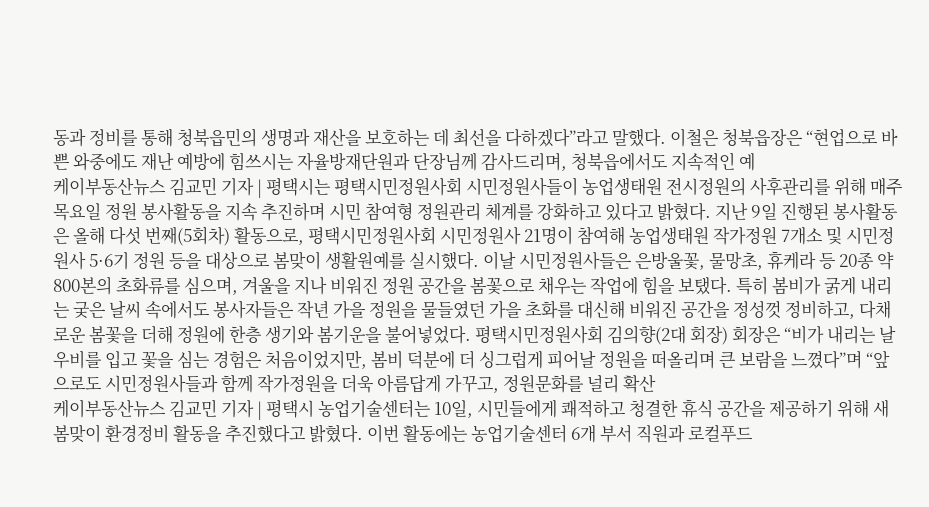동과 정비를 통해 청북읍민의 생명과 재산을 보호하는 데 최선을 다하겠다”라고 말했다. 이철은 청북읍장은 “현업으로 바쁜 와중에도 재난 예방에 힘쓰시는 자율방재단원과 단장님께 감사드리며, 청북읍에서도 지속적인 예
케이부동산뉴스 김교민 기자 | 평택시는 평택시민정원사회 시민정원사들이 농업생태원 전시정원의 사후관리를 위해 매주 목요일 정원 봉사활동을 지속 추진하며 시민 참여형 정원관리 체계를 강화하고 있다고 밝혔다. 지난 9일 진행된 봉사활동은 올해 다섯 번째(5회차) 활동으로, 평택시민정원사회 시민정원사 21명이 참여해 농업생태원 작가정원 7개소 및 시민정원사 5·6기 정원 등을 대상으로 봄맞이 생활원예를 실시했다. 이날 시민정원사들은 은방울꽃, 물망초, 휴케라 등 20종 약 800본의 초화류를 심으며, 겨울을 지나 비워진 정원 공간을 봄꽃으로 채우는 작업에 힘을 보탰다. 특히 봄비가 굵게 내리는 궂은 날씨 속에서도 봉사자들은 작년 가을 정원을 물들였던 가을 초화를 대신해 비워진 공간을 정성껏 정비하고, 다채로운 봄꽃을 더해 정원에 한층 생기와 봄기운을 불어넣었다. 평택시민정원사회 김의향(2대 회장) 회장은 “비가 내리는 날 우비를 입고 꽃을 심는 경험은 처음이었지만, 봄비 덕분에 더 싱그럽게 피어날 정원을 떠올리며 큰 보람을 느꼈다”며 “앞으로도 시민정원사들과 함께 작가정원을 더욱 아름답게 가꾸고, 정원문화를 널리 확산
케이부동산뉴스 김교민 기자 | 평택시 농업기술센터는 10일, 시민들에게 쾌적하고 청결한 휴식 공간을 제공하기 위해 새봄맞이 환경정비 활동을 추진했다고 밝혔다. 이번 활동에는 농업기술센터 6개 부서 직원과 로컬푸드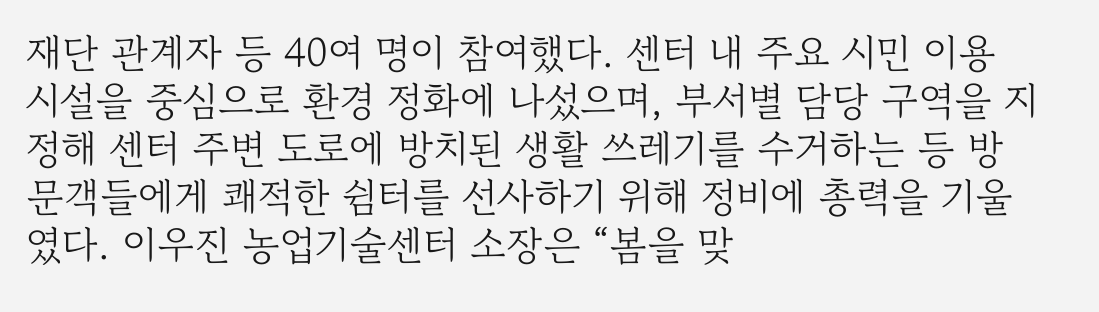재단 관계자 등 40여 명이 참여했다. 센터 내 주요 시민 이용 시설을 중심으로 환경 정화에 나섰으며, 부서별 담당 구역을 지정해 센터 주변 도로에 방치된 생활 쓰레기를 수거하는 등 방문객들에게 쾌적한 쉼터를 선사하기 위해 정비에 총력을 기울였다. 이우진 농업기술센터 소장은 “봄을 맞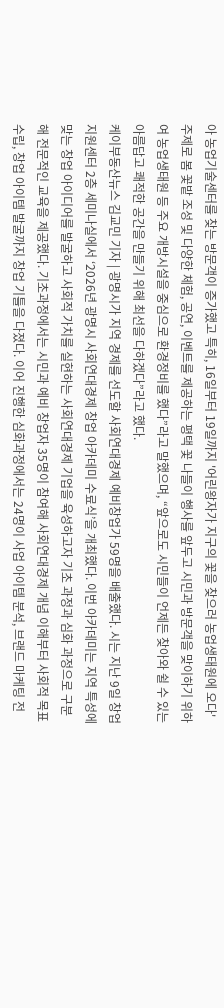아 농업기술센터를 찾는 방문객이 증가했고 특히, 16일부터 19일까지 '어린왕자가 지구의 꽃을 찾으러 농업생태원에 오다' 주제로 봄 꽃밭 조성 및 다양한 체험, 공연, 이벤트를 제공하는 평택 꽃 나들이 행사를 앞두고 시민과 방문객을 맞이하기 위하여 농업생태원 등 주요 개방시설을 중심으로 환경정비를 했다”라고 말했으며, “앞으로도 시민들이 언제든 찾아와 쉴 수 있는 아름답고 쾌적한 공간을 만들기 위해 최선을 다하겠다”라고 했다.
케이부동산뉴스 김교민 기자 | 광명시가 지역 경제를 선도할 사회연대경제 예비창업가 59명을 배출했다. 시는 지난 9일 창업지원센터 2층 세미나실에서 ‘2026년 광명시 사회연대경제 창업 아카데미 수료식’을 개최했다. 이번 아카데미는 지역 특성에 맞는 창업 아이디어를 발굴하고 사회적 가치를 실현하는 사회연대경제 기업을 육성하고자 기초 과정과 심화 과정으로 구분해 전문적인 교육을 제공했다. 기초과정에서는 시민과 예비 창업자 35명이 참여해 사회연대경제 개념 이해부터 사회적 목표 수립, 창업 아이템 발굴까지 창업 기틀을 다졌다. 이어 진행한 심화과정에서는 24명이 사업 아이템 분석, 브랜드 마케팅 전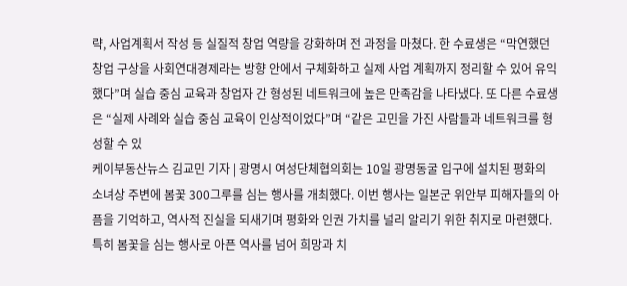략, 사업계획서 작성 등 실질적 창업 역량을 강화하며 전 과정을 마쳤다. 한 수료생은 “막연했던 창업 구상을 사회연대경제라는 방향 안에서 구체화하고 실제 사업 계획까지 정리할 수 있어 유익했다”며 실습 중심 교육과 창업자 간 형성된 네트워크에 높은 만족감을 나타냈다. 또 다른 수료생은 “실제 사례와 실습 중심 교육이 인상적이었다”며 “같은 고민을 가진 사람들과 네트워크를 형성할 수 있
케이부동산뉴스 김교민 기자 | 광명시 여성단체협의회는 10일 광명동굴 입구에 설치된 평화의 소녀상 주변에 봄꽃 300그루를 심는 행사를 개최했다. 이번 행사는 일본군 위안부 피해자들의 아픔을 기억하고, 역사적 진실을 되새기며 평화와 인권 가치를 널리 알리기 위한 취지로 마련했다. 특히 봄꽃을 심는 행사로 아픈 역사를 넘어 희망과 치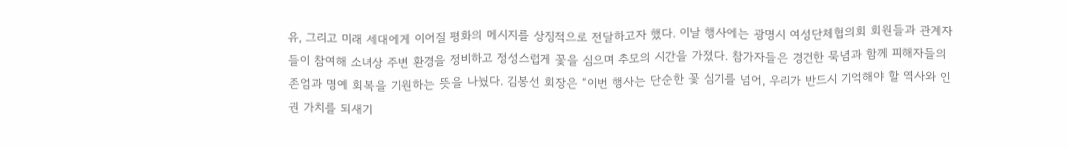유, 그리고 미래 세대에게 이어질 평화의 메시지를 상징적으로 전달하고자 했다. 이날 행사에는 광명시 여성단체협의회 회원들과 관계자들이 참여해 소녀상 주변 환경을 정비하고 정성스럽게 꽃을 심으며 추모의 시간을 가졌다. 참가자들은 경건한 묵념과 함께 피해자들의 존엄과 명예 회복을 기원하는 뜻을 나눴다. 김봉선 회장은 “이번 행사는 단순한 꽃 심기를 넘어, 우리가 반드시 기억해야 할 역사와 인권 가치를 되새기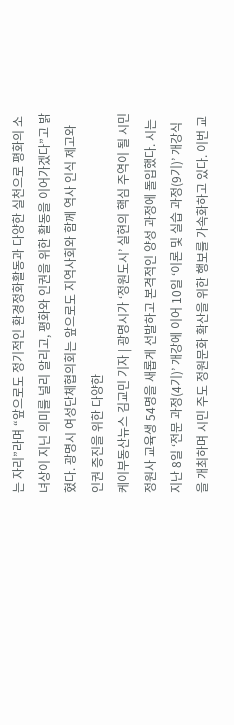는 자리”라며 “앞으로도 정기적인 환경정화활동과 다양한 실천으로 평화의 소녀상이 지닌 의미를 널리 알리고, 평화와 인권을 위한 활동을 이어가겠다”고 밝혔다. 광명시 여성단체협의회는 앞으로도 지역사회와 함께 역사 인식 제고와 인권 증진을 위한 다양한
케이부동산뉴스 김교민 기자 | 광명시가 ‘정원도시’ 실현의 핵심 주역이 될 시민정원사 교육생 54명을 새롭게 선발하고 본격적인 양성 과정에 돌입했다. 시는 지난 8일 ‘전문 과정(4기)’ 개강에 이어 10일 ‘이론 및 실습 과정(9기)’ 개강식을 개최하며 시민 주도 정원문화 확산을 위한 행보를 가속화하고 있다. 이번 교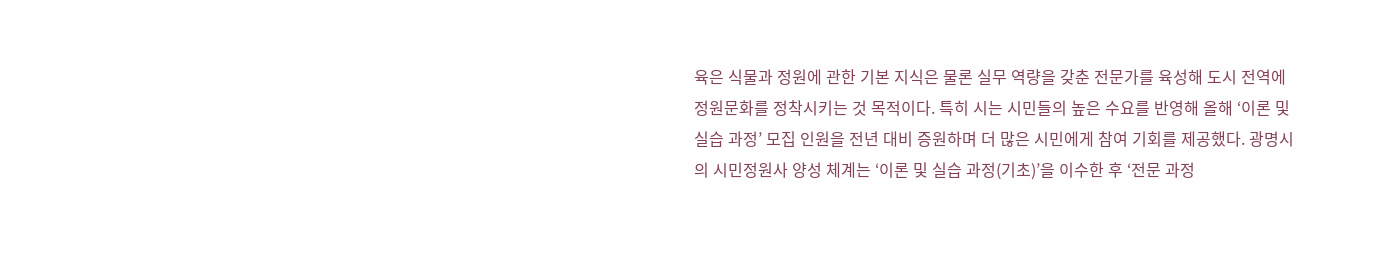육은 식물과 정원에 관한 기본 지식은 물론 실무 역량을 갖춘 전문가를 육성해 도시 전역에 정원문화를 정착시키는 것 목적이다. 특히 시는 시민들의 높은 수요를 반영해 올해 ‘이론 및 실습 과정’ 모집 인원을 전년 대비 증원하며 더 많은 시민에게 참여 기회를 제공했다. 광명시의 시민정원사 양성 체계는 ‘이론 및 실습 과정(기초)’을 이수한 후 ‘전문 과정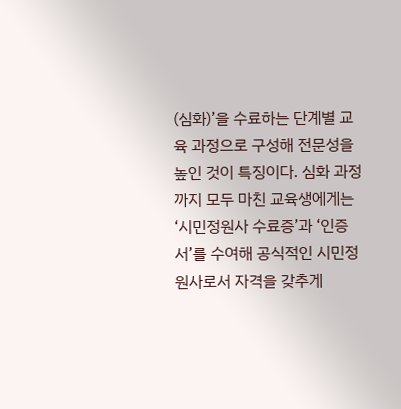(심화)’을 수료하는 단계별 교육 과정으로 구성해 전문성을 높인 것이 특징이다. 심화 과정까지 모두 마친 교육생에게는 ‘시민정원사 수료증’과 ‘인증서’를 수여해 공식적인 시민정원사로서 자격을 갖추게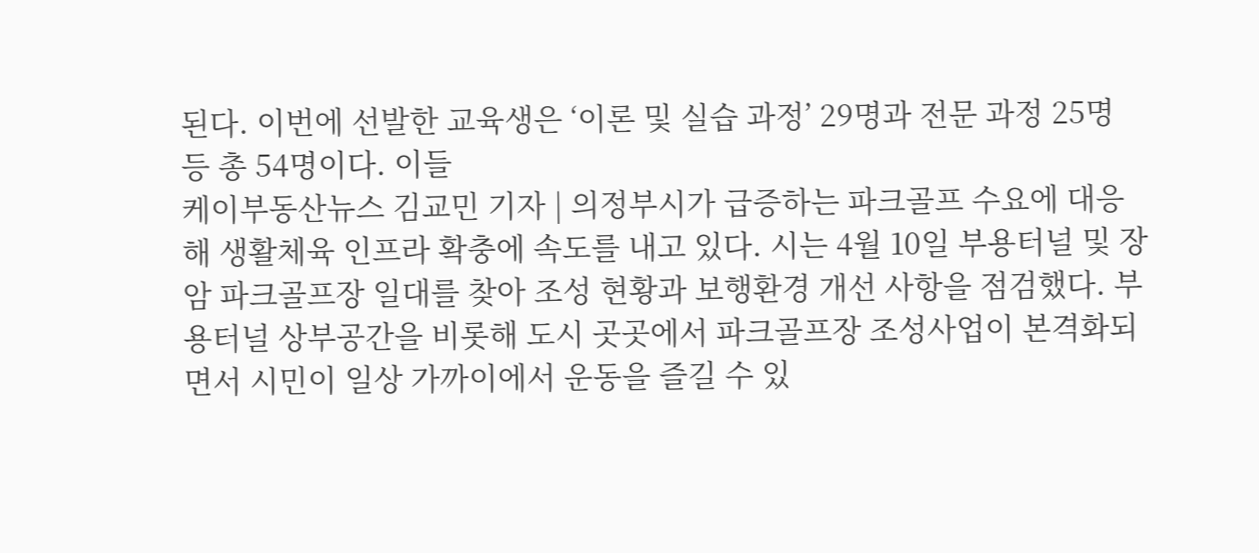된다. 이번에 선발한 교육생은 ‘이론 및 실습 과정’ 29명과 전문 과정 25명 등 총 54명이다. 이들
케이부동산뉴스 김교민 기자 | 의정부시가 급증하는 파크골프 수요에 대응해 생활체육 인프라 확충에 속도를 내고 있다. 시는 4월 10일 부용터널 및 장암 파크골프장 일대를 찾아 조성 현황과 보행환경 개선 사항을 점검했다. 부용터널 상부공간을 비롯해 도시 곳곳에서 파크골프장 조성사업이 본격화되면서 시민이 일상 가까이에서 운동을 즐길 수 있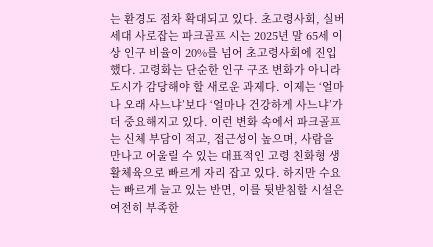는 환경도 점차 확대되고 있다. 초고령사회, 실버세대 사로잡는 파크골프 시는 2025년 말 65세 이상 인구 비율이 20%를 넘어 초고령사회에 진입했다. 고령화는 단순한 인구 구조 변화가 아니라 도시가 감당해야 할 새로운 과제다. 이제는 ‘얼마나 오래 사느냐’보다 ‘얼마나 건강하게 사느냐’가 더 중요해지고 있다. 이런 변화 속에서 파크골프는 신체 부담이 적고, 접근성이 높으며, 사람을 만나고 어울릴 수 있는 대표적인 고령 친화형 생활체육으로 빠르게 자리 잡고 있다. 하지만 수요는 빠르게 늘고 있는 반면, 이를 뒷받침할 시설은 여전히 부족한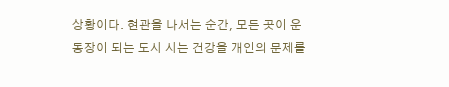상황이다. 현관을 나서는 순간, 모든 곳이 운동장이 되는 도시 시는 건강을 개인의 문제를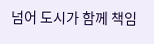넘어 도시가 함께 책임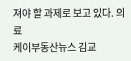져야 할 과제로 보고 있다. 의료
케이부동산뉴스 김교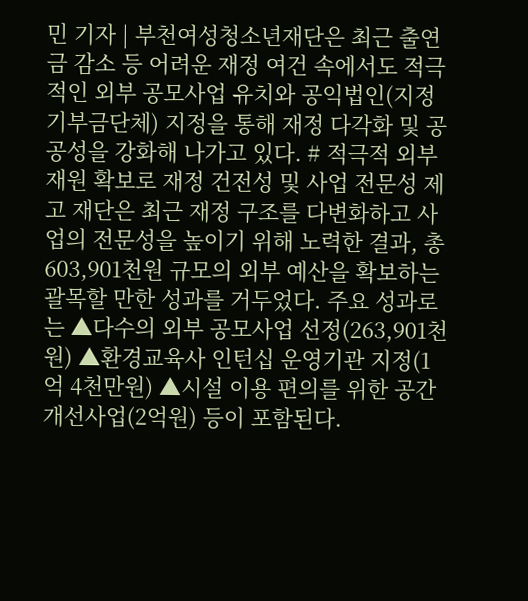민 기자 | 부천여성청소년재단은 최근 출연금 감소 등 어려운 재정 여건 속에서도 적극적인 외부 공모사업 유치와 공익법인(지정기부금단체) 지정을 통해 재정 다각화 및 공공성을 강화해 나가고 있다. # 적극적 외부 재원 확보로 재정 건전성 및 사업 전문성 제고 재단은 최근 재정 구조를 다변화하고 사업의 전문성을 높이기 위해 노력한 결과, 총 603,901천원 규모의 외부 예산을 확보하는 괄목할 만한 성과를 거두었다. 주요 성과로는 ▲다수의 외부 공모사업 선정(263,901천원) ▲환경교육사 인턴십 운영기관 지정(1억 4천만원) ▲시설 이용 편의를 위한 공간개선사업(2억원) 등이 포함된다.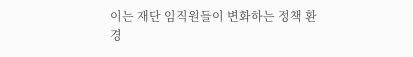이는 재단 임직원들이 변화하는 정책 환경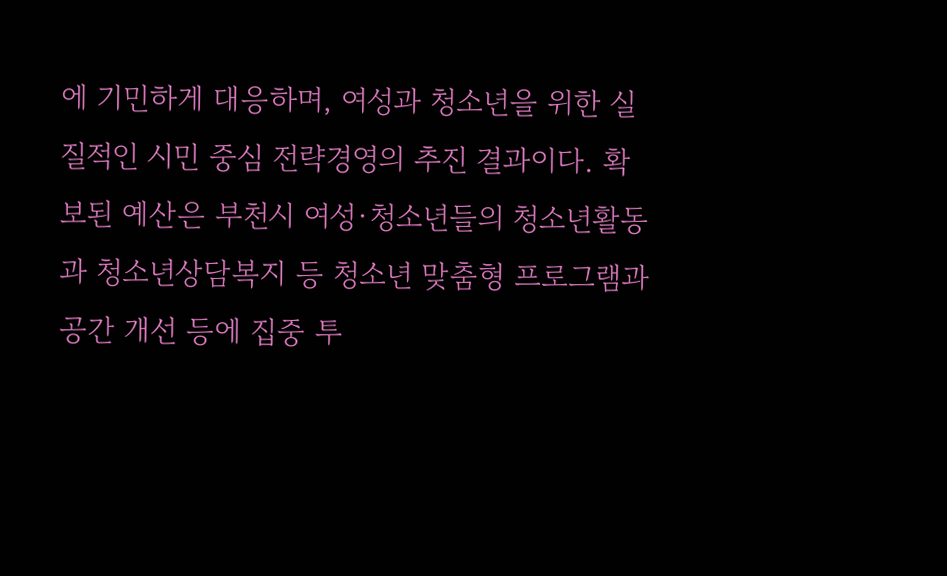에 기민하게 대응하며, 여성과 청소년을 위한 실질적인 시민 중심 전략경영의 추진 결과이다. 확보된 예산은 부천시 여성·청소년들의 청소년활동과 청소년상담복지 등 청소년 맞춤형 프로그램과 공간 개선 등에 집중 투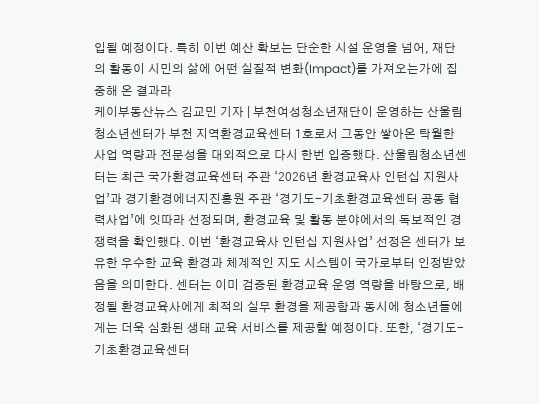입될 예정이다. 특히 이번 예산 확보는 단순한 시설 운영을 넘어, 재단의 활동이 시민의 삶에 어떤 실질적 변화(Impact)를 가져오는가에 집중해 온 결과라
케이부동산뉴스 김교민 기자 | 부천여성청소년재단이 운영하는 산울림청소년센터가 부천 지역환경교육센터 1호로서 그동안 쌓아온 탁월한 사업 역량과 전문성을 대외적으로 다시 한번 입증했다. 산울림청소년센터는 최근 국가환경교육센터 주관 ‘2026년 환경교육사 인턴십 지원사업’과 경기환경에너지진흥원 주관 ‘경기도-기초환경교육센터 공동 협력사업’에 잇따라 선정되며, 환경교육 및 활동 분야에서의 독보적인 경쟁력을 확인했다. 이번 ‘환경교육사 인턴십 지원사업’ 선정은 센터가 보유한 우수한 교육 환경과 체계적인 지도 시스템이 국가로부터 인정받았음을 의미한다. 센터는 이미 검증된 환경교육 운영 역량을 바탕으로, 배정될 환경교육사에게 최적의 실무 환경을 제공함과 동시에 청소년들에게는 더욱 심화된 생태 교육 서비스를 제공할 예정이다. 또한, ‘경기도-기초환경교육센터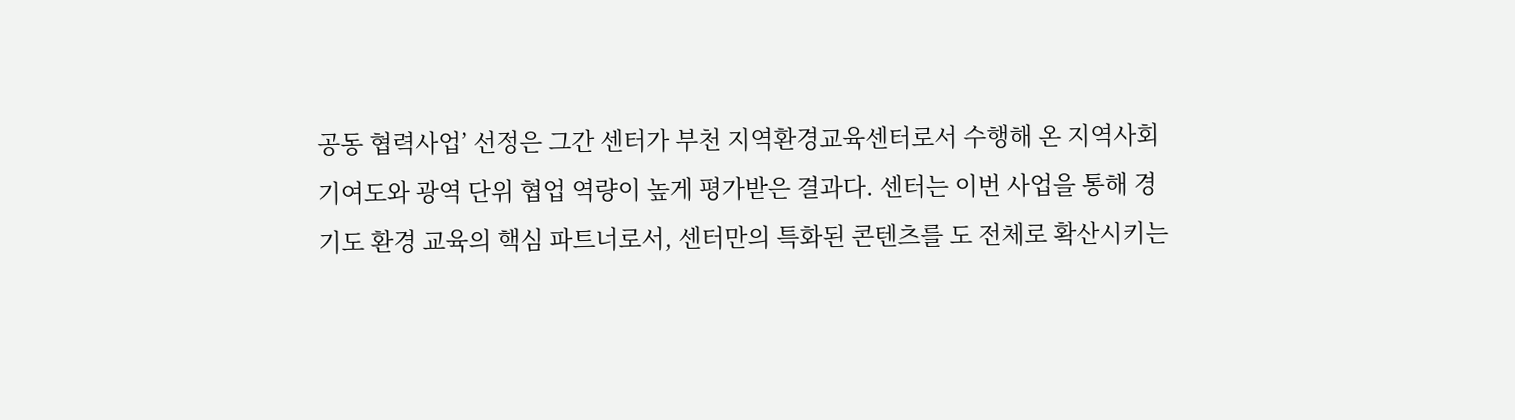공동 협력사업’ 선정은 그간 센터가 부천 지역환경교육센터로서 수행해 온 지역사회 기여도와 광역 단위 협업 역량이 높게 평가받은 결과다. 센터는 이번 사업을 통해 경기도 환경 교육의 핵심 파트너로서, 센터만의 특화된 콘텐츠를 도 전체로 확산시키는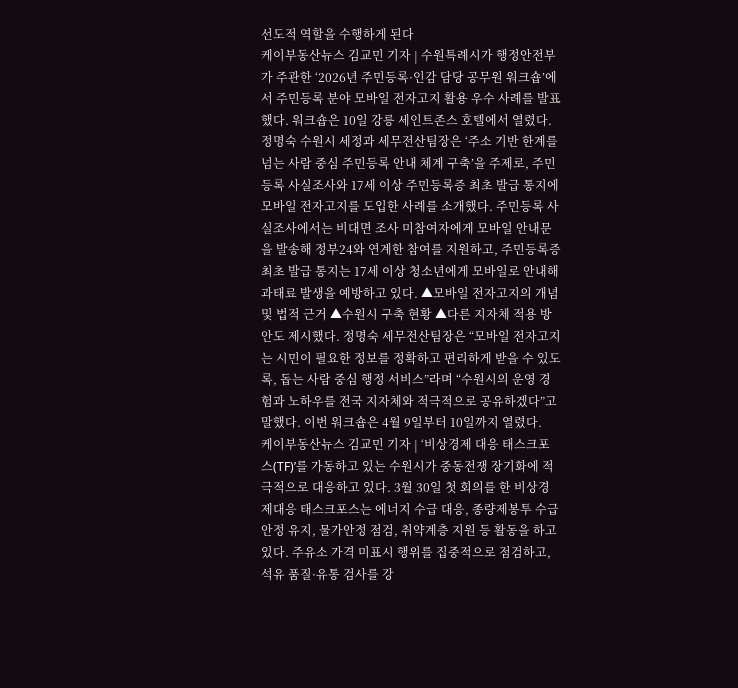선도적 역할을 수행하게 된다
케이부동산뉴스 김교민 기자 | 수원특례시가 행정안전부가 주관한 ‘2026년 주민등록·인감 담당 공무원 워크숍’에서 주민등록 분야 모바일 전자고지 활용 우수 사례를 발표했다. 워크숍은 10일 강릉 세인트존스 호텔에서 열렸다. 정명숙 수원시 세정과 세무전산팀장은 ‘주소 기반 한계를 넘는 사람 중심 주민등록 안내 체계 구축’을 주제로, 주민등록 사실조사와 17세 이상 주민등록증 최초 발급 통지에 모바일 전자고지를 도입한 사례를 소개했다. 주민등록 사실조사에서는 비대면 조사 미참여자에게 모바일 안내문을 발송해 정부24와 연계한 참여를 지원하고, 주민등록증 최초 발급 통지는 17세 이상 청소년에게 모바일로 안내해 과태료 발생을 예방하고 있다. ▲모바일 전자고지의 개념 및 법적 근거 ▲수원시 구축 현황 ▲다른 지자체 적용 방안도 제시했다. 정명숙 세무전산팀장은 “모바일 전자고지는 시민이 필요한 정보를 정확하고 편리하게 받을 수 있도록, 돕는 사람 중심 행정 서비스”라며 “수원시의 운영 경험과 노하우를 전국 지자체와 적극적으로 공유하겠다”고 말했다. 이번 워크숍은 4월 9일부터 10일까지 열렸다.
케이부동산뉴스 김교민 기자 | ‘비상경제 대응 태스크포스(TF)’를 가동하고 있는 수원시가 중동전쟁 장기화에 적극적으로 대응하고 있다. 3월 30일 첫 회의를 한 비상경제대응 태스크포스는 에너지 수급 대응, 종량제봉투 수급 안정 유지, 물가안정 점검, 취약계층 지원 등 활동을 하고 있다. 주유소 가격 미표시 행위를 집중적으로 점검하고, 석유 품질·유통 검사를 강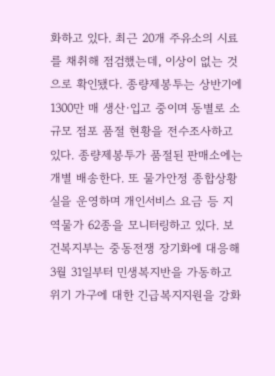화하고 있다. 최근 20개 주유소의 시료를 채취해 점검했는데, 이상이 없는 것으로 확인됐다. 종량제봉투는 상반기에 1300만 매 생산·입고 중이며 동별로 소규모 점포 품절 현황을 전수조사하고 있다. 종량제봉투가 품절된 판매소에는 개별 배송한다. 또 물가안정 종합상황실을 운영하며 개인서비스 요금 등 지역물가 62종을 모니터링하고 있다. 보건복지부는 중동전쟁 장기화에 대응해 3월 31일부터 민생복지반을 가동하고 위기 가구에 대한 긴급복지지원을 강화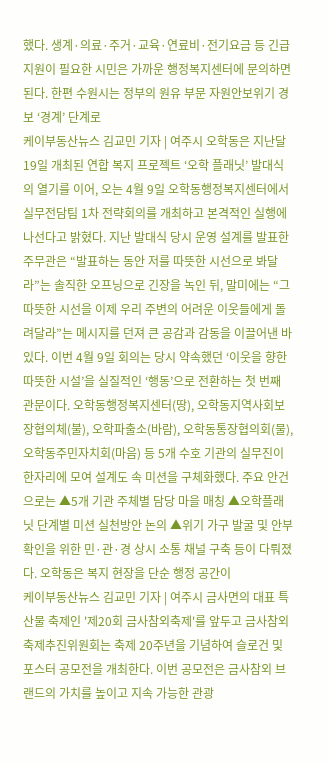했다. 생계·의료·주거·교육·연료비·전기요금 등 긴급 지원이 필요한 시민은 가까운 행정복지센터에 문의하면 된다. 한편 수원시는 정부의 원유 부문 자원안보위기 경보 ‘경계’ 단계로
케이부동산뉴스 김교민 기자 | 여주시 오학동은 지난달 19일 개최된 연합 복지 프로젝트 ‘오학 플래닛’ 발대식의 열기를 이어, 오는 4월 9일 오학동행정복지센터에서 실무전담팀 1차 전략회의를 개최하고 본격적인 실행에 나선다고 밝혔다. 지난 발대식 당시 운영 설계를 발표한 주무관은 “발표하는 동안 저를 따뜻한 시선으로 봐달라”는 솔직한 오프닝으로 긴장을 녹인 뒤, 말미에는 “그 따뜻한 시선을 이제 우리 주변의 어려운 이웃들에게 돌려달라”는 메시지를 던져 큰 공감과 감동을 이끌어낸 바 있다. 이번 4월 9일 회의는 당시 약속했던 ‘이웃을 향한 따뜻한 시설’을 실질적인 ‘행동’으로 전환하는 첫 번째 관문이다. 오학동행정복지센터(땅), 오학동지역사회보장협의체(불), 오학파출소(바람), 오학동통장협의회(물), 오학동주민자치회(마음) 등 5개 수호 기관의 실무진이 한자리에 모여 설계도 속 미션을 구체화했다. 주요 안건으로는 ▲5개 기관 주체별 담당 마을 매칭 ▲오학플래닛 단계별 미션 실천방안 논의 ▲위기 가구 발굴 및 안부 확인을 위한 민·관·경 상시 소통 채널 구축 등이 다뤄졌다. 오학동은 복지 현장을 단순 행정 공간이
케이부동산뉴스 김교민 기자 | 여주시 금사면의 대표 특산물 축제인 '제20회 금사참외축제'를 앞두고 금사참외축제추진위원회는 축제 20주년을 기념하여 슬로건 및 포스터 공모전을 개최한다. 이번 공모전은 금사참외 브랜드의 가치를 높이고 지속 가능한 관광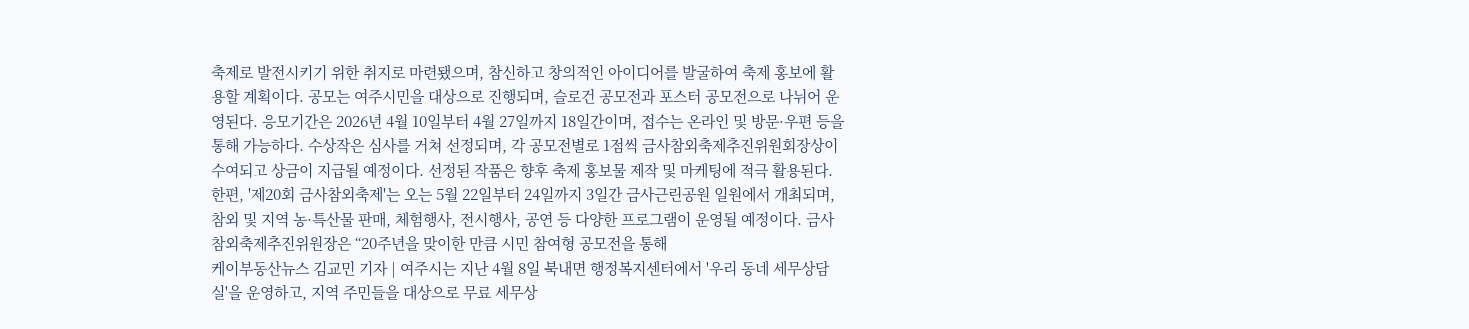축제로 발전시키기 위한 취지로 마련됐으며, 참신하고 창의적인 아이디어를 발굴하여 축제 홍보에 활용할 계획이다. 공모는 여주시민을 대상으로 진행되며, 슬로건 공모전과 포스터 공모전으로 나뉘어 운영된다. 응모기간은 2026년 4월 10일부터 4월 27일까지 18일간이며, 접수는 온라인 및 방문·우편 등을 통해 가능하다. 수상작은 심사를 거쳐 선정되며, 각 공모전별로 1점씩 금사참외축제추진위원회장상이 수여되고 상금이 지급될 예정이다. 선정된 작품은 향후 축제 홍보물 제작 및 마케팅에 적극 활용된다. 한편, '제20회 금사참외축제'는 오는 5월 22일부터 24일까지 3일간 금사근린공원 일원에서 개최되며, 참외 및 지역 농·특산물 판매, 체험행사, 전시행사, 공연 등 다양한 프로그램이 운영될 예정이다. 금사참외축제추진위원장은 “20주년을 맞이한 만큼 시민 참여형 공모전을 통해
케이부동산뉴스 김교민 기자 | 여주시는 지난 4월 8일 북내면 행정복지센터에서 '우리 동네 세무상담실'을 운영하고, 지역 주민들을 대상으로 무료 세무상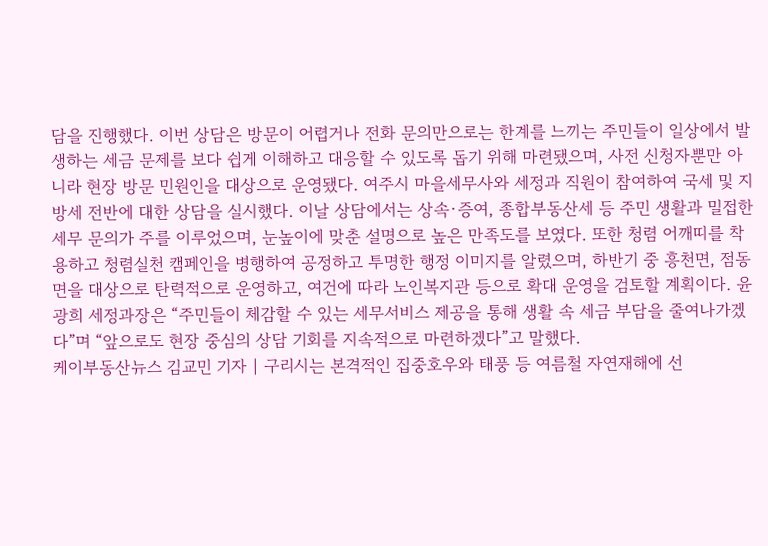담을 진행했다. 이번 상담은 방문이 어렵거나 전화 문의만으로는 한계를 느끼는 주민들이 일상에서 발생하는 세금 문제를 보다 쉽게 이해하고 대응할 수 있도록 돕기 위해 마련됐으며, 사전 신청자뿐만 아니라 현장 방문 민원인을 대상으로 운영됐다. 여주시 마을세무사와 세정과 직원이 참여하여 국세 및 지방세 전반에 대한 상담을 실시했다. 이날 상담에서는 상속·증여, 종합부동산세 등 주민 생활과 밀접한 세무 문의가 주를 이루었으며, 눈높이에 맞춘 설명으로 높은 만족도를 보였다. 또한 청렴 어깨띠를 착용하고 청렴실천 캠페인을 병행하여 공정하고 투명한 행정 이미지를 알렸으며, 하반기 중 흥천면, 점동면을 대상으로 탄력적으로 운영하고, 여건에 따라 노인복지관 등으로 확대 운영을 검토할 계획이다. 윤광희 세정과장은 “주민들이 체감할 수 있는 세무서비스 제공을 통해 생활 속 세금 부담을 줄여나가겠다”며 “앞으로도 현장 중심의 상담 기회를 지속적으로 마련하겠다”고 말했다.
케이부동산뉴스 김교민 기자 | 구리시는 본격적인 집중호우와 태풍 등 여름철 자연재해에 선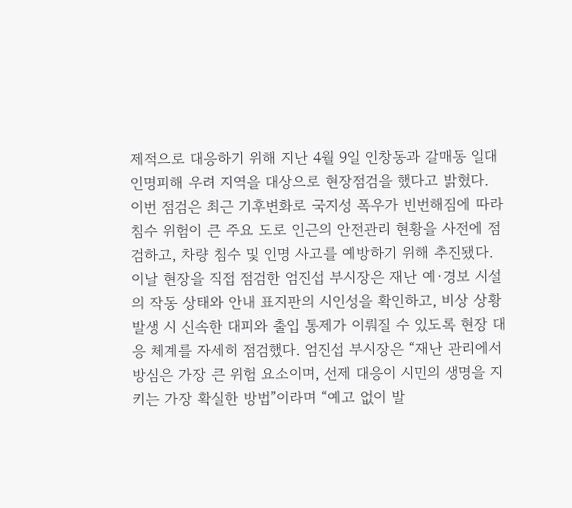제적으로 대응하기 위해 지난 4월 9일 인창동과 갈매동 일대 인명피해 우려 지역을 대상으로 현장점검을 했다고 밝혔다. 이번 점검은 최근 기후변화로 국지성 폭우가 빈번해짐에 따라 침수 위험이 큰 주요 도로 인근의 안전관리 현황을 사전에 점검하고, 차량 침수 및 인명 사고를 예방하기 위해 추진됐다. 이날 현장을 직접 점검한 엄진섭 부시장은 재난 예·경보 시설의 작동 상태와 안내 표지판의 시인성을 확인하고, 비상 상황 발생 시 신속한 대피와 출입 통제가 이뤄질 수 있도록 현장 대응 체계를 자세히 점검했다. 엄진섭 부시장은 “재난 관리에서 방심은 가장 큰 위험 요소이며, 선제 대응이 시민의 생명을 지키는 가장 확실한 방법”이라며 “예고 없이 발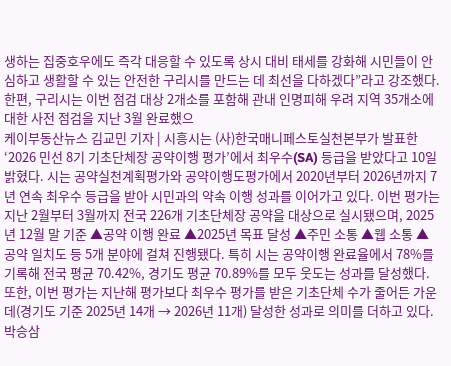생하는 집중호우에도 즉각 대응할 수 있도록 상시 대비 태세를 강화해 시민들이 안심하고 생활할 수 있는 안전한 구리시를 만드는 데 최선을 다하겠다”라고 강조했다. 한편, 구리시는 이번 점검 대상 2개소를 포함해 관내 인명피해 우려 지역 35개소에 대한 사전 점검을 지난 3월 완료했으
케이부동산뉴스 김교민 기자 | 시흥시는 (사)한국매니페스토실천본부가 발표한 ‘2026 민선 8기 기초단체장 공약이행 평가’에서 최우수(SA) 등급을 받았다고 10일 밝혔다. 시는 공약실천계획평가와 공약이행도평가에서 2020년부터 2026년까지 7년 연속 최우수 등급을 받아 시민과의 약속 이행 성과를 이어가고 있다. 이번 평가는 지난 2월부터 3월까지 전국 226개 기초단체장 공약을 대상으로 실시됐으며, 2025년 12월 말 기준 ▲공약 이행 완료 ▲2025년 목표 달성 ▲주민 소통 ▲웹 소통 ▲공약 일치도 등 5개 분야에 걸쳐 진행됐다. 특히 시는 공약이행 완료율에서 78%를 기록해 전국 평균 70.42%, 경기도 평균 70.89%를 모두 웃도는 성과를 달성했다. 또한, 이번 평가는 지난해 평가보다 최우수 평가를 받은 기초단체 수가 줄어든 가운데(경기도 기준 2025년 14개 → 2026년 11개) 달성한 성과로 의미를 더하고 있다. 박승삼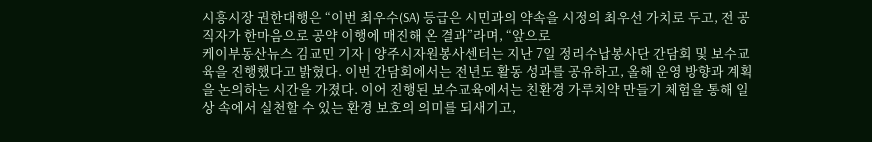시흥시장 권한대행은 “이번 최우수(SA) 등급은 시민과의 약속을 시정의 최우선 가치로 두고, 전 공직자가 한마음으로 공약 이행에 매진해 온 결과”라며, “앞으로
케이부동산뉴스 김교민 기자 | 양주시자원봉사센터는 지난 7일 정리수납봉사단 간담회 및 보수교육을 진행했다고 밝혔다. 이번 간담회에서는 전년도 활동 성과를 공유하고, 올해 운영 방향과 계획을 논의하는 시간을 가졌다. 이어 진행된 보수교육에서는 친환경 가루치약 만들기 체험을 통해 일상 속에서 실천할 수 있는 환경 보호의 의미를 되새기고,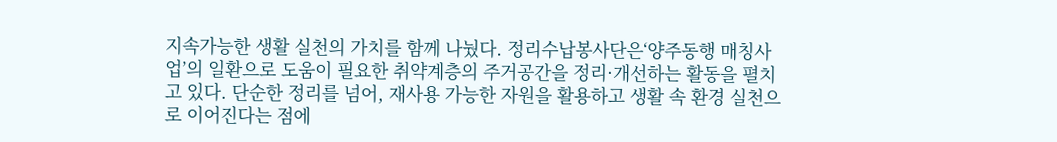지속가능한 생활 실천의 가치를 함께 나눴다. 정리수납봉사단은‘양주동행 매칭사업’의 일환으로 도움이 필요한 취약계층의 주거공간을 정리·개선하는 활동을 펼치고 있다. 단순한 정리를 넘어, 재사용 가능한 자원을 활용하고 생활 속 환경 실천으로 이어진다는 점에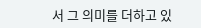서 그 의미를 더하고 있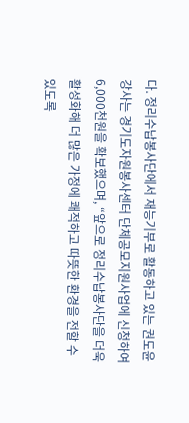다. 정리수납봉사단에서 재능기부로 활동하고 있는 권도윤 강사는 경기도자원봉사센터 단체공모지원사업에 신청하여 6,000천원을 확보했으며, “앞으로 정리수납봉사단을 더욱 활성화해 더 많은 가정에 쾌적하고 따뜻한 환경을 전할 수 있도록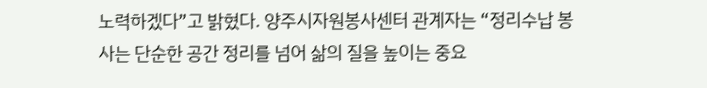노력하겠다”고 밝혔다. 양주시자원봉사센터 관계자는 “정리수납 봉사는 단순한 공간 정리를 넘어 삶의 질을 높이는 중요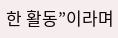한 활동”이라며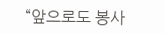“앞으로도 봉사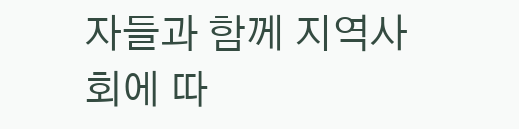자들과 함께 지역사회에 따